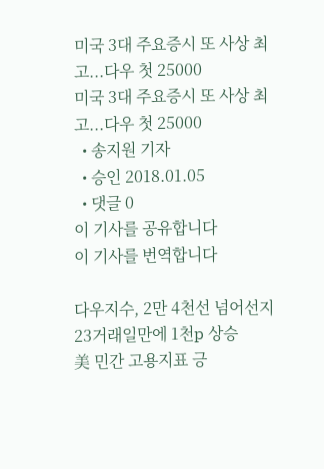미국 3대 주요증시 또 사상 최고...다우 첫 25000
미국 3대 주요증시 또 사상 최고...다우 첫 25000
  • 송지원 기자
  • 승인 2018.01.05
  • 댓글 0
이 기사를 공유합니다
이 기사를 번역합니다

다우지수, 2만 4천선 넘어선지 23거래일만에 1천p 상승
美 민간 고용지표 긍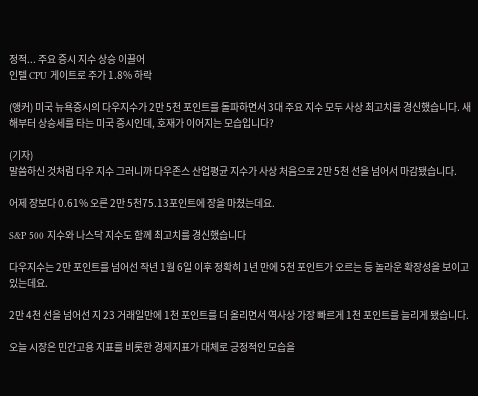정적... 주요 증시 지수 상승 이끌어
인텔 CPU 게이트로 주가 1.8% 하락

(앵커) 미국 뉴욕증시의 다우지수가 2만 5천 포인트를 돌파하면서 3대 주요 지수 모두 사상 최고치를 경신했습니다. 새해부터 상승세를 타는 미국 증시인데, 호재가 이어지는 모습입니다?

(기자)
말씀하신 것처럼 다우 지수 그러니까 다우존스 산업평균 지수가 사상 처음으로 2만 5천 선을 넘어서 마감됐습니다.

어제 장보다 0.61% 오른 2만 5천75.13포인트에 장을 마쳤는데요.

S&P 500 지수와 나스닥 지수도 함께 최고치를 경신했습니다

다우지수는 2만 포인트를 넘어선 작년 1월 6일 이후 정확히 1년 만에 5천 포인트가 오르는 등 놀라운 확장성을 보이고 있는데요.

2만 4천 선을 넘어선 지 23 거래일만에 1천 포인트를 더 올리면서 역사상 가장 빠르게 1천 포인트를 늘리게 됐습니다.

오늘 시장은 민간고용 지표를 비롯한 경제지표가 대체로 긍정적인 모습을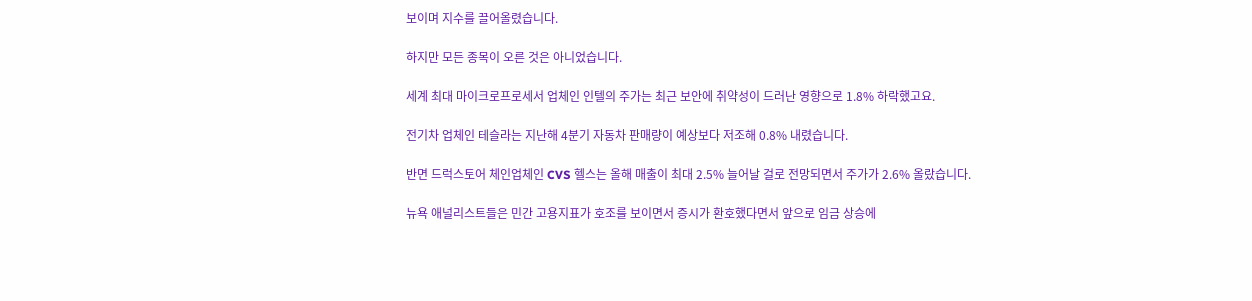보이며 지수를 끌어올렸습니다.

하지만 모든 종목이 오른 것은 아니었습니다.

세계 최대 마이크로프로세서 업체인 인텔의 주가는 최근 보안에 취약성이 드러난 영향으로 1.8% 하락했고요.

전기차 업체인 테슬라는 지난해 4분기 자동차 판매량이 예상보다 저조해 0.8% 내렸습니다.

반면 드럭스토어 체인업체인 CVS 헬스는 올해 매출이 최대 2.5% 늘어날 걸로 전망되면서 주가가 2.6% 올랐습니다.

뉴욕 애널리스트들은 민간 고용지표가 호조를 보이면서 증시가 환호했다면서 앞으로 임금 상승에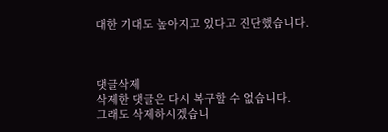대한 기대도 높아지고 있다고 진단했습니다.



댓글삭제
삭제한 댓글은 다시 복구할 수 없습니다.
그래도 삭제하시겠습니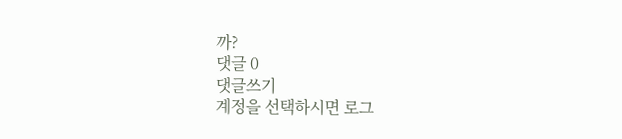까?
댓글 0
댓글쓰기
계정을 선택하시면 로그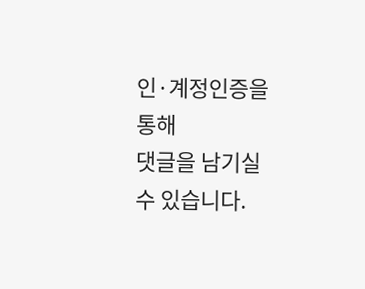인·계정인증을 통해
댓글을 남기실 수 있습니다.